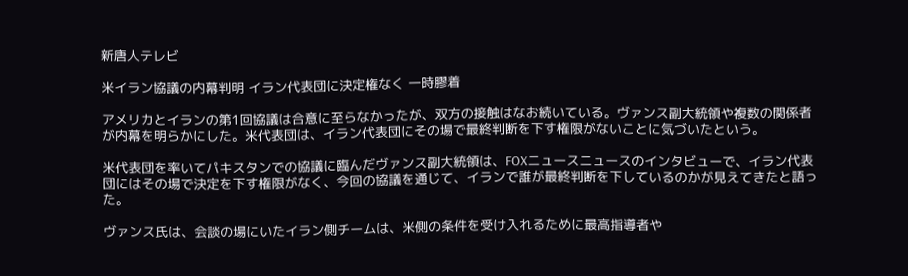新唐人テレビ

米イラン協議の内幕判明 イラン代表団に決定権なく 一時膠着

アメリカとイランの第1回協議は合意に至らなかったが、双方の接触はなお続いている。ヴァンス副大統領や複数の関係者が内幕を明らかにした。米代表団は、イラン代表団にその場で最終判断を下す権限がないことに気づいたという。

米代表団を率いてパキスタンでの協議に臨んだヴァンス副大統領は、FOXニュースニュースのインタビューで、イラン代表団にはその場で決定を下す権限がなく、今回の協議を通じて、イランで誰が最終判断を下しているのかが見えてきたと語った。

ヴァンス氏は、会談の場にいたイラン側チームは、米側の条件を受け入れるために最高指導者や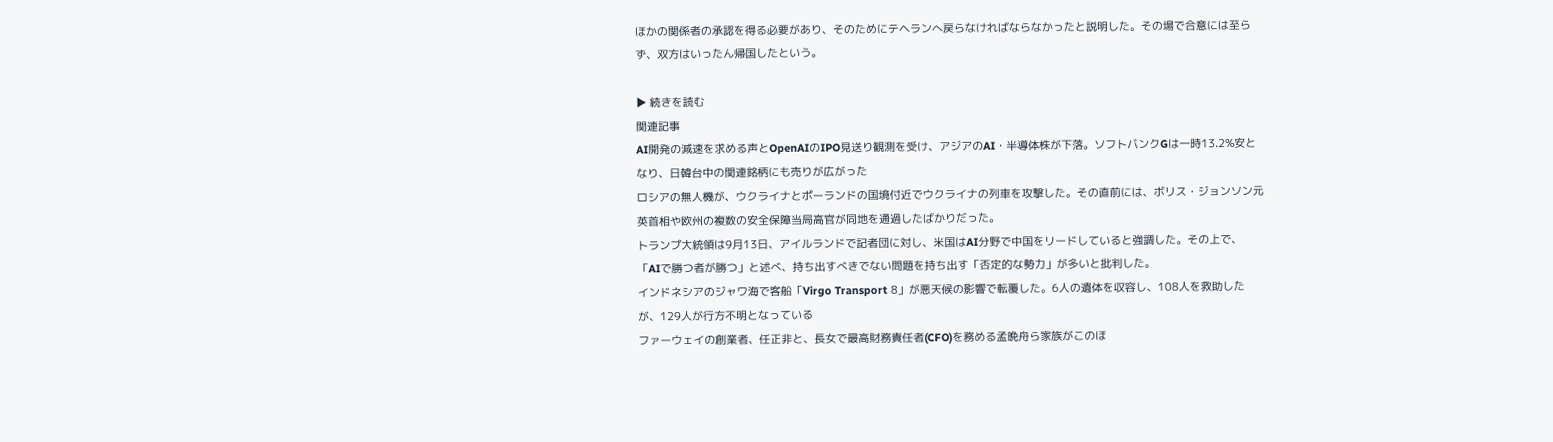ほかの関係者の承認を得る必要があり、そのためにテヘランへ戻らなければならなかったと説明した。その場で合意には至らず、双方はいったん帰国したという。

▶ 続きを読む
関連記事
AI開発の減速を求める声とOpenAIのIPO見送り観測を受け、アジアのAI・半導体株が下落。ソフトバンクGは一時13.2%安となり、日韓台中の関連銘柄にも売りが広がった
ロシアの無人機が、ウクライナとポーランドの国境付近でウクライナの列車を攻撃した。その直前には、ボリス・ジョンソン元英首相や欧州の複数の安全保障当局高官が同地を通過したばかりだった。
トランプ大統領は9月13日、アイルランドで記者団に対し、米国はAI分野で中国をリードしていると強調した。その上で、「AIで勝つ者が勝つ」と述べ、持ち出すべきでない問題を持ち出す「否定的な勢力」が多いと批判した。
インドネシアのジャワ海で客船「Virgo Transport 8」が悪天候の影響で転覆した。6人の遺体を収容し、108人を救助したが、129人が行方不明となっている
ファーウェイの創業者、任正非と、長女で最高財務責任者(CFO)を務める孟晩舟ら家族がこのほ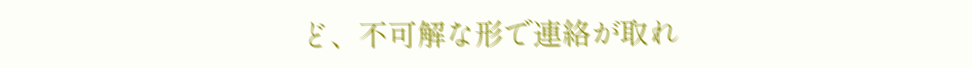ど、不可解な形で連絡が取れ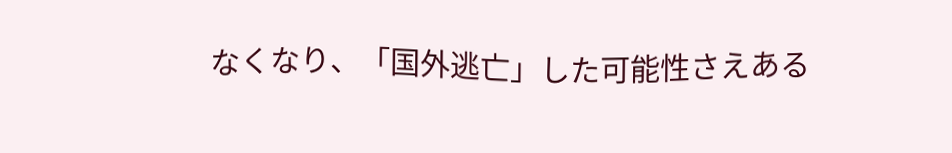なくなり、「国外逃亡」した可能性さえある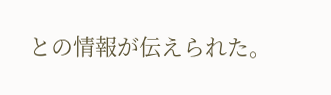との情報が伝えられた。